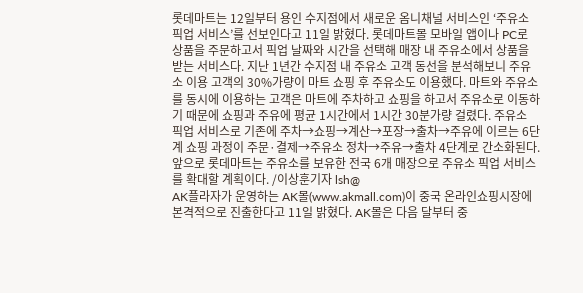롯데마트는 12일부터 용인 수지점에서 새로운 옴니채널 서비스인 ‘주유소 픽업 서비스’를 선보인다고 11일 밝혔다. 롯데마트몰 모바일 앱이나 PC로 상품을 주문하고서 픽업 날짜와 시간을 선택해 매장 내 주유소에서 상품을 받는 서비스다. 지난 1년간 수지점 내 주유소 고객 동선을 분석해보니 주유소 이용 고객의 30%가량이 마트 쇼핑 후 주유소도 이용했다. 마트와 주유소를 동시에 이용하는 고객은 마트에 주차하고 쇼핑을 하고서 주유소로 이동하기 때문에 쇼핑과 주유에 평균 1시간에서 1시간 30분가량 걸렸다. 주유소 픽업 서비스로 기존에 주차→쇼핑→계산→포장→출차→주유에 이르는 6단계 쇼핑 과정이 주문·결제→주유소 정차→주유→출차 4단계로 간소화된다. 앞으로 롯데마트는 주유소를 보유한 전국 6개 매장으로 주유소 픽업 서비스를 확대할 계획이다. /이상훈기자 lsh@
AK플라자가 운영하는 AK몰(www.akmall.com)이 중국 온라인쇼핑시장에 본격적으로 진출한다고 11일 밝혔다. AK몰은 다음 달부터 중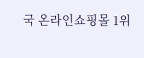국 온라인쇼핑몰 1위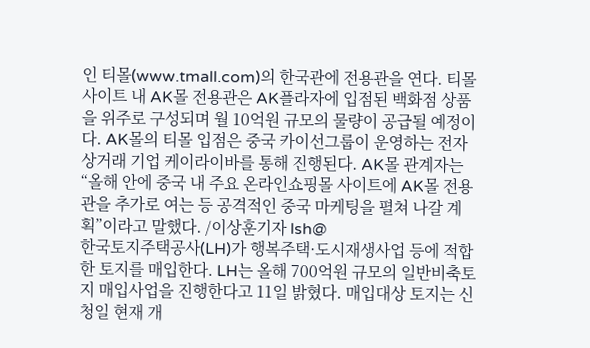인 티몰(www.tmall.com)의 한국관에 전용관을 연다. 티몰 사이트 내 AK몰 전용관은 AK플라자에 입점된 백화점 상품을 위주로 구성되며 월 10억원 규모의 물량이 공급될 예정이다. AK몰의 티몰 입점은 중국 카이선그룹이 운영하는 전자상거래 기업 케이라이바를 통해 진행된다. AK몰 관계자는 “올해 안에 중국 내 주요 온라인쇼핑몰 사이트에 AK몰 전용관을 추가로 여는 등 공격적인 중국 마케팅을 펼쳐 나갈 계획”이라고 말했다. /이상훈기자 lsh@
한국토지주택공사(LH)가 행복주택·도시재생사업 등에 적합한 토지를 매입한다. LH는 올해 700억원 규모의 일반비축토지 매입사업을 진행한다고 11일 밝혔다. 매입대상 토지는 신청일 현재 개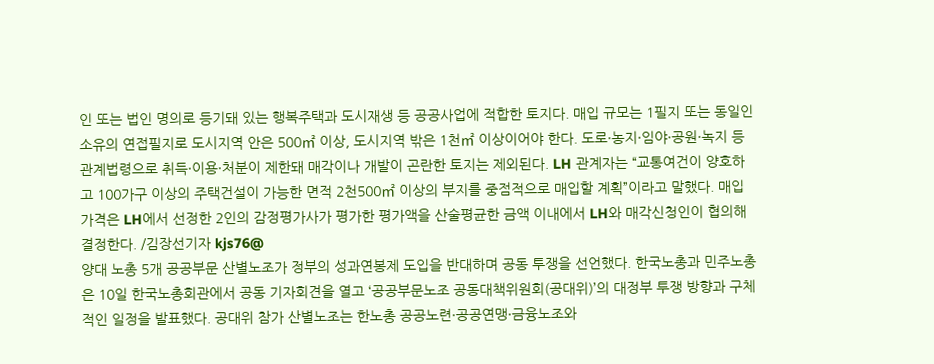인 또는 법인 명의로 등기돼 있는 행복주택과 도시재생 등 공공사업에 적합한 토지다. 매입 규모는 1필지 또는 동일인 소유의 연접필지로 도시지역 안은 500㎡ 이상, 도시지역 밖은 1천㎡ 이상이어야 한다. 도로·농지·임야·공원·녹지 등 관계법령으로 취득·이용·처분이 제한돼 매각이나 개발이 곤란한 토지는 제외된다. LH 관계자는 “교통여건이 양호하고 100가구 이상의 주택건설이 가능한 면적 2천500㎡ 이상의 부지를 중점적으로 매입할 계획”이라고 말했다. 매입가격은 LH에서 선정한 2인의 감정평가사가 평가한 평가액을 산술평균한 금액 이내에서 LH와 매각신청인이 협의해 결정한다. /김장선기자 kjs76@
양대 노총 5개 공공부문 산별노조가 정부의 성과연봉제 도입을 반대하며 공동 투쟁을 선언했다. 한국노총과 민주노총은 10일 한국노총회관에서 공동 기자회견을 열고 ‘공공부문노조 공동대책위원회(공대위)’의 대정부 투쟁 방향과 구체적인 일정을 발표했다. 공대위 참가 산별노조는 한노총 공공노련·공공연맹·금융노조와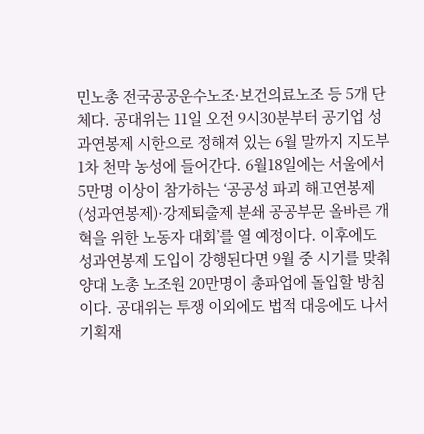민노총 전국공공운수노조·보건의료노조 등 5개 단체다. 공대위는 11일 오전 9시30분부터 공기업 성과연봉제 시한으로 정해져 있는 6월 말까지 지도부 1차 천막 농성에 들어간다. 6월18일에는 서울에서 5만명 이상이 참가하는 ‘공공성 파괴 해고연봉제(성과연봉제)·강제퇴출제 분쇄 공공부문 올바른 개혁을 위한 노동자 대회’를 열 예정이다. 이후에도 성과연봉제 도입이 강행된다면 9월 중 시기를 맞춰 양대 노총 노조원 20만명이 총파업에 돌입할 방침이다. 공대위는 투쟁 이외에도 법적 대응에도 나서 기획재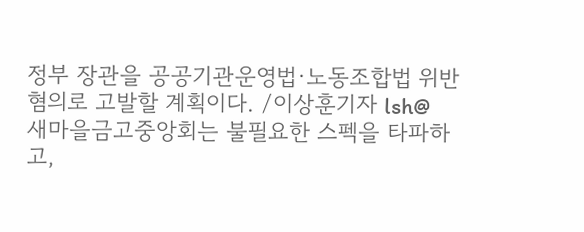정부 장관을 공공기관운영법·노동조합법 위반 혐의로 고발할 계획이다. /이상훈기자 lsh@
새마을금고중앙회는 불필요한 스펙을 타파하고,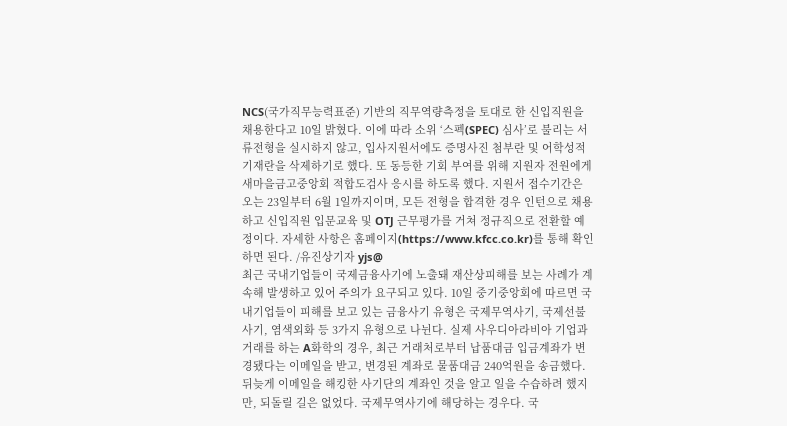NCS(국가직무능력표준) 기반의 직무역량측정을 토대로 한 신입직원을 채용한다고 10일 밝혔다. 이에 따라 소위 ‘스펙(SPEC) 심사’로 불리는 서류전형을 실시하지 않고, 입사지원서에도 증명사진 첨부란 및 어학성적 기재란을 삭제하기로 했다. 또 동등한 기회 부여를 위해 지원자 전원에게 새마을금고중앙회 적합도검사 응시를 하도록 했다. 지원서 접수기간은 오는 23일부터 6월 1일까지이며, 모든 전형을 합격한 경우 인턴으로 채용하고 신입직원 입문교육 및 OTJ 근무평가를 거쳐 정규직으로 전환할 예정이다. 자세한 사항은 홈페이지(https://www.kfcc.co.kr)를 통해 확인하면 된다. /유진상기자 yjs@
최근 국내기업들이 국제금융사기에 노출돼 재산상피해를 보는 사례가 계속해 발생하고 있어 주의가 요구되고 있다. 10일 중기중앙회에 따르면 국내기업들이 피해를 보고 있는 금융사기 유형은 국제무역사기, 국제선불사기, 염색외화 등 3가지 유형으로 나뉜다. 실제 사우디아라비아 기업과 거래를 하는 A화학의 경우, 최근 거래처로부터 납품대금 입금계좌가 변경됐다는 이메일을 받고, 변경된 계좌로 물품대금 240억원을 송금했다. 뒤늦게 이메일을 해킹한 사기단의 계좌인 것을 알고 일을 수습하려 했지만, 되돌릴 길은 없었다. 국제무역사기에 해당하는 경우다. 국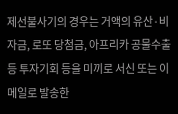제선불사기의 경우는 거액의 유산·비자금, 로또 당첨금, 아프리카 공물수출 등 투자기회 등을 미끼로 서신 또는 이메일로 발송한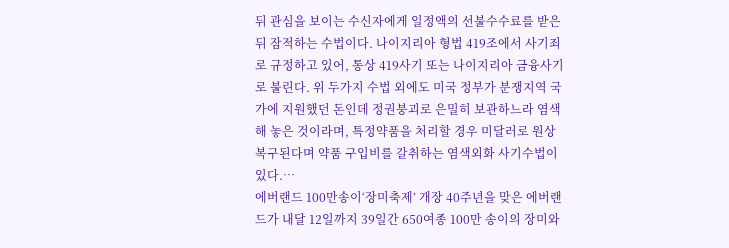뒤 관심을 보이는 수신자에게 일정액의 선불수수료를 받은 뒤 잠적하는 수법이다. 나이지리아 형법 419조에서 사기죄로 규정하고 있어, 통상 419사기 또는 나이지리아 금융사기로 불린다. 위 두가지 수법 외에도 미국 정부가 분쟁지역 국가에 지원했던 돈인데 정권붕괴로 은밀히 보관하느라 염색 해 놓은 것이라며, 특정약품을 처리할 경우 미달러로 원상 복구된다며 약품 구입비를 갈취하는 염색외화 사기수법이 있다.…
에버랜드 100만송이‘장미축제’ 개장 40주년을 맞은 에버랜드가 내달 12일까지 39일간 650여종 100만 송이의 장미와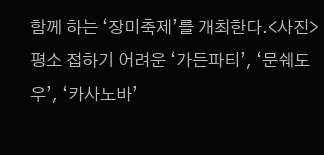함께 하는 ‘장미축제’를 개최한다.<사진> 평소 접하기 어려운 ‘가든파티’, ‘문쉐도우’, ‘카사노바’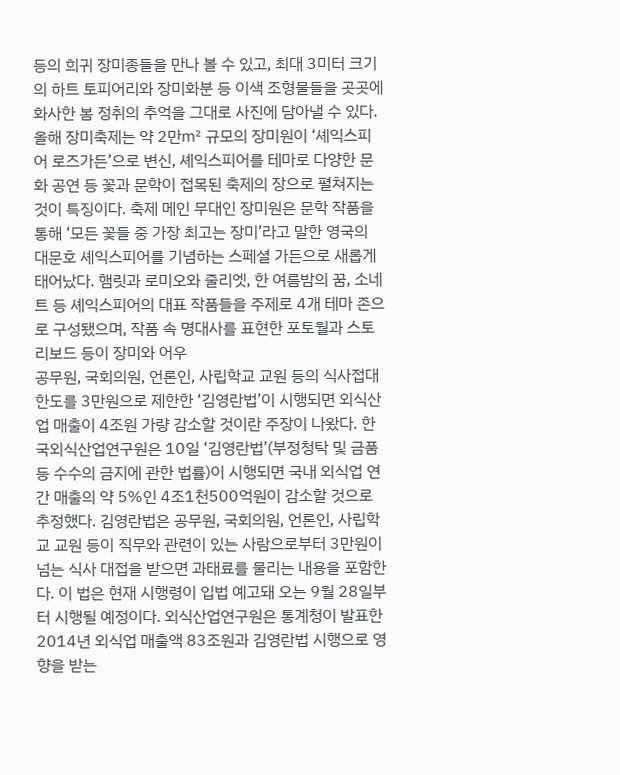등의 희귀 장미종들을 만나 볼 수 있고, 최대 3미터 크기의 하트 토피어리와 장미화분 등 이색 조형물들을 곳곳에 화사한 봄 정취의 추억을 그대로 사진에 담아낼 수 있다. 올해 장미축제는 약 2만㎡ 규모의 장미원이 ‘셰익스피어 로즈가든’으로 변신, 셰익스피어를 테마로 다양한 문화 공연 등 꽃과 문학이 접목된 축제의 장으로 펼쳐지는 것이 특징이다. 축제 메인 무대인 장미원은 문학 작품을 통해 ‘모든 꽃들 중 가장 최고는 장미’라고 말한 영국의 대문호 셰익스피어를 기념하는 스페셜 가든으로 새롭게 태어났다. 햄릿과 로미오와 줄리엣, 한 여름밤의 꿈, 소네트 등 셰익스피어의 대표 작품들을 주제로 4개 테마 존으로 구성됐으며, 작품 속 명대사를 표현한 포토월과 스토리보드 등이 장미와 어우
공무원, 국회의원, 언론인, 사립학교 교원 등의 식사접대 한도를 3만원으로 제한한 ‘김영란법’이 시행되면 외식산업 매출이 4조원 가량 감소할 것이란 주장이 나왔다. 한국외식산업연구원은 10일 ‘김영란법’(부정청탁 및 금품 등 수수의 금지에 관한 법률)이 시행되면 국내 외식업 연간 매출의 약 5%인 4조1천500억원이 감소할 것으로 추정했다. 김영란법은 공무원, 국회의원, 언론인, 사립학교 교원 등이 직무와 관련이 있는 사람으로부터 3만원이 넘는 식사 대접을 받으면 과태료를 물리는 내용을 포함한다. 이 법은 현재 시행령이 입법 예고돼 오는 9월 28일부터 시행될 예정이다. 외식산업연구원은 통계청이 발표한 2014년 외식업 매출액 83조원과 김영란법 시행으로 영향을 받는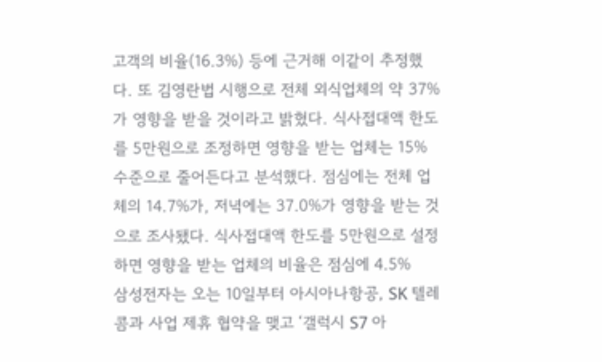고객의 비율(16.3%) 등에 근거해 이같이 추정했다. 또 김영란법 시행으로 전체 외식업체의 약 37%가 영향을 받을 것이라고 밝혔다. 식사접대액 한도를 5만원으로 조정하면 영향을 받는 업체는 15% 수준으로 줄어든다고 분석했다. 점심에는 전체 업체의 14.7%가, 저녁에는 37.0%가 영향을 받는 것으로 조사됐다. 식사접대액 한도를 5만원으로 설정하면 영향을 받는 업체의 비율은 점심에 4.5%
삼성전자는 오는 10일부터 아시아나항공, SK 텔레콤과 사업 제휴 협약을 맺고 ‘갤럭시 S7 아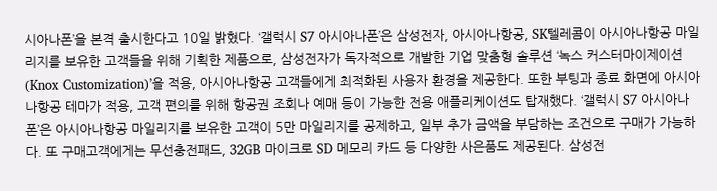시아나폰’을 본격 출시한다고 10일 밝혔다. ‘갤럭시 S7 아시아나폰’은 삼성전자, 아시아나항공, SK텔레콤이 아시아나항공 마일리지를 보유한 고객들을 위해 기획한 제품으로, 삼성전자가 독자적으로 개발한 기업 맞춤형 솔루션 ‘녹스 커스터마이제이션(Knox Customization)’을 적용, 아시아나항공 고객들에게 최적화된 사용자 환경을 제공한다. 또한 부팅과 종료 화면에 아시아나항공 테마가 적용, 고객 편의를 위해 항공권 조회나 예매 등이 가능한 전용 애플리케이션도 탑재했다. ‘갤럭시 S7 아시아나폰’은 아시아나항공 마일리지를 보유한 고객이 5만 마일리지를 공제하고, 일부 추가 금액을 부담하는 조건으로 구매가 가능하다. 또 구매고객에게는 무선충전패드, 32GB 마이크로 SD 메모리 카드 등 다양한 사은품도 제공된다. 삼성전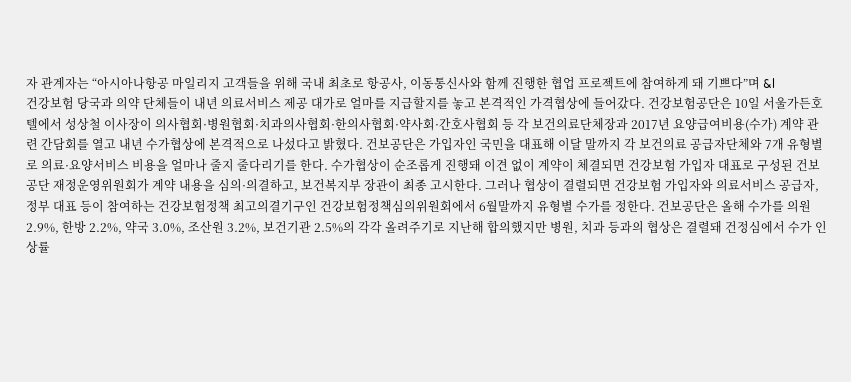자 관계자는 “아시아나항공 마일리지 고객들을 위해 국내 최초로 항공사, 이동통신사와 함께 진행한 협업 프로젝트에 참여하게 돼 기쁘다”며 &l
건강보험 당국과 의약 단체들이 내년 의료서비스 제공 대가로 얼마를 지급할지를 놓고 본격적인 가격협상에 들어갔다. 건강보험공단은 10일 서울가든호텔에서 성상철 이사장이 의사협회·병원협회·치과의사협회·한의사협회·약사회·간호사협회 등 각 보건의료단체장과 2017년 요양급여비용(수가) 계약 관련 간담회를 열고 내년 수가협상에 본격적으로 나섰다고 밝혔다. 건보공단은 가입자인 국민을 대표해 이달 말까지 각 보건의료 공급자단체와 7개 유형별로 의료·요양서비스 비용을 얼마나 줄지 줄다리기를 한다. 수가협상이 순조롭게 진행돼 이견 없이 계약이 체결되면 건강보험 가입자 대표로 구성된 건보공단 재정운영위원회가 계약 내용을 심의·의결하고, 보건복지부 장관이 최종 고시한다. 그러나 협상이 결렬되면 건강보험 가입자와 의료서비스 공급자, 정부 대표 등이 참여하는 건강보험정책 최고의결기구인 건강보험정책심의위원회에서 6월말까지 유형별 수가를 정한다. 건보공단은 올해 수가를 의원 2.9%, 한방 2.2%, 약국 3.0%, 조산원 3.2%, 보건기관 2.5%의 각각 올려주기로 지난해 합의했지만 병원, 치과 등과의 협상은 결렬돼 건정심에서 수가 인상률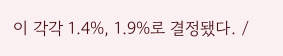이 각각 1.4%, 1.9%로 결정됐다. /